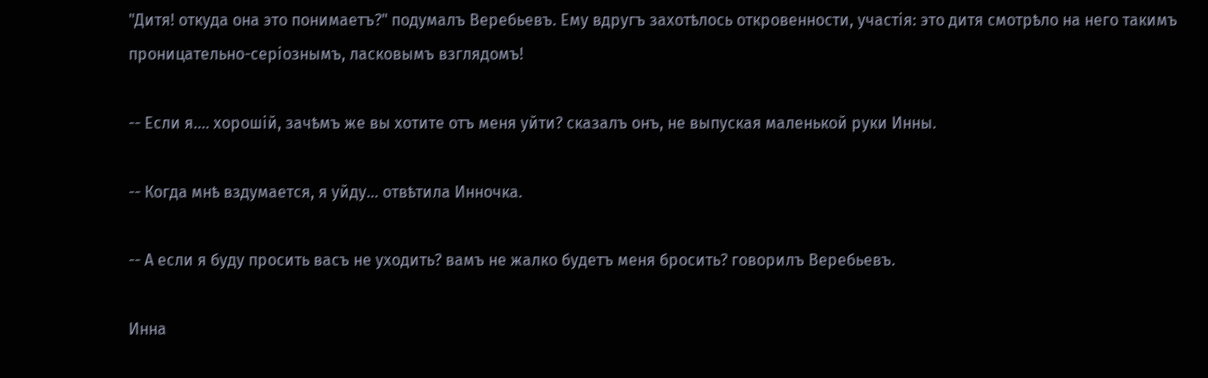"Дитя! откуда она это понимаетъ?" подумалъ Веребьевъ. Ему вдругъ захотѣлось откровенности, участія: это дитя смотрѣло на него такимъ проницательно-серіознымъ, ласковымъ взглядомъ!

-- Если я.... хорошій, зачѣмъ же вы хотите отъ меня уйти? сказалъ онъ, не выпуская маленькой руки Инны.

-- Когда мнѣ вздумается, я уйду... отвѣтила Инночка.

-- А если я буду просить васъ не уходить? вамъ не жалко будетъ меня бросить? говорилъ Веребьевъ.

Инна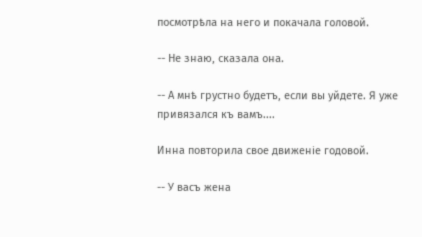посмотрѣла на него и покачала головой.

-- Не знаю, сказала она.

-- А мнѣ грустно будетъ, если вы уйдете. Я уже привязался къ вамъ....

Инна повторила свое движеніе годовой.

-- У васъ жена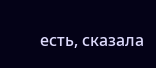есть, сказала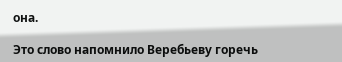она.

Это слово напомнило Веребьеву горечь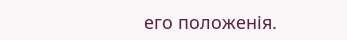его положенія.